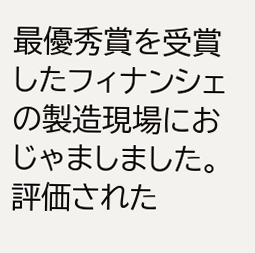最優秀賞を受賞したフィナンシェの製造現場におじゃましました。
評価された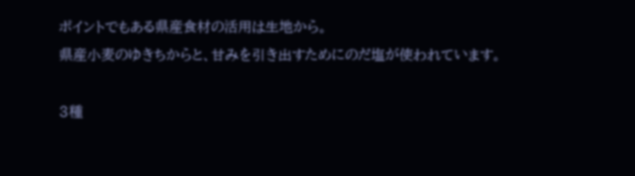ポイントでもある県産食材の活用は生地から。
県産小麦のゆきちからと、甘みを引き出すためにのだ塩が使われています。

3種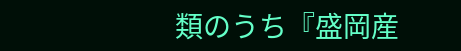類のうち『盛岡産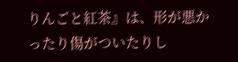りんごと紅茶』は、形が悪かったり傷がついたりし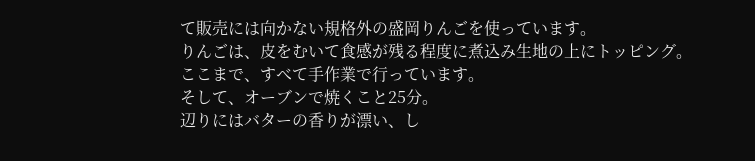て販売には向かない規格外の盛岡りんごを使っています。
りんごは、皮をむいて食感が残る程度に煮込み生地の上にトッピング。
ここまで、すべて手作業で行っています。
そして、オーブンで焼くこと25分。
辺りにはバターの香りが漂い、し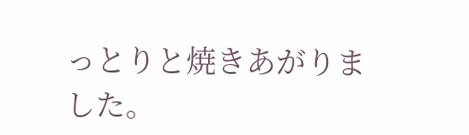っとりと焼きあがりました。